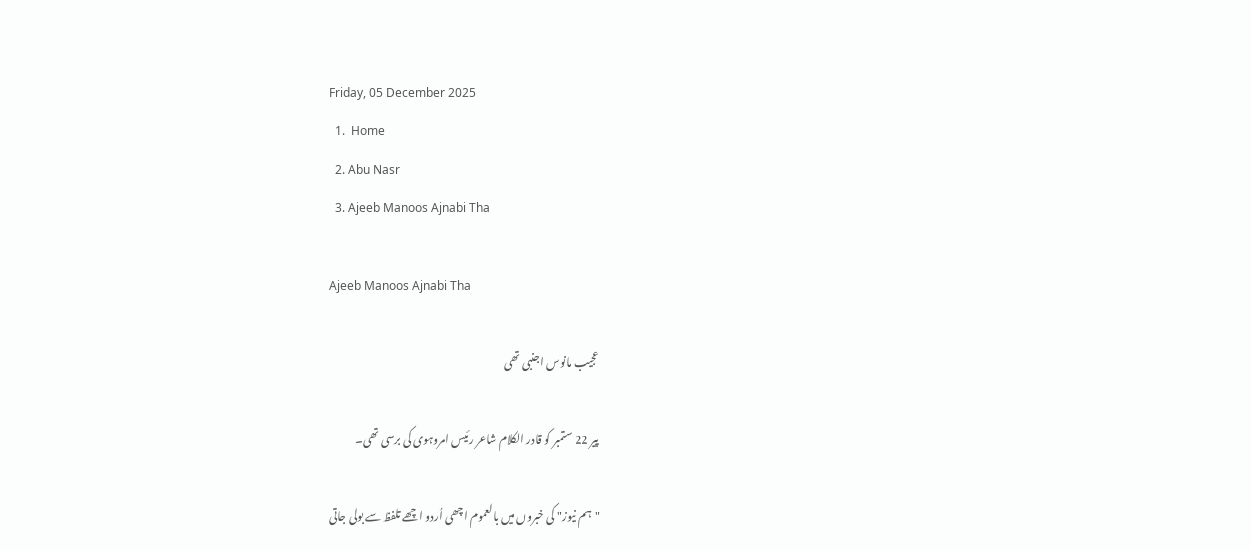Friday, 05 December 2025
  1.  Home
  2. Abu Nasr
  3. Ajeeb Manoos Ajnabi Tha

Ajeeb Manoos Ajnabi Tha

عجیب مانوس اجنبی تھی

پیر 22 ستمبر کو قادر الکلام شاعر رئیس امروہوی کی برسی تھی۔

"ہم نیوز" کی خبروں میں بالعموم اچھی اُردو اچھے تلفظ سے بولی جاتی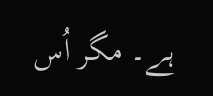ہے۔ مگر اُس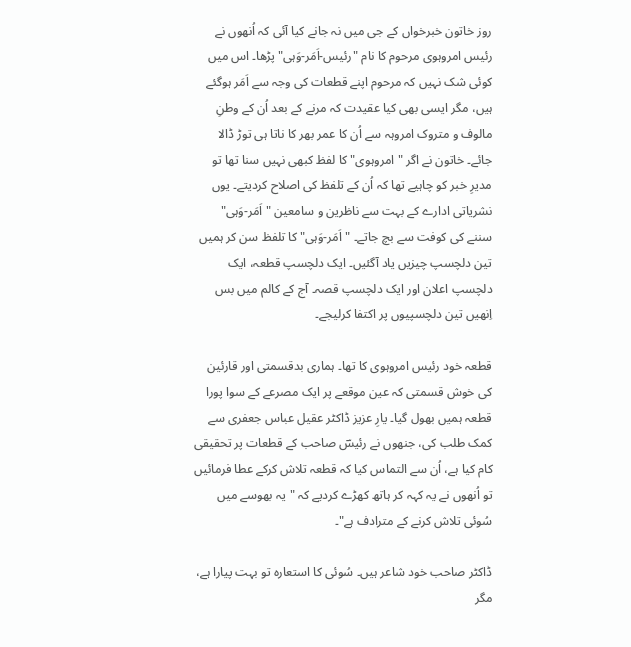روز خاتون خبرخواں کے جی میں نہ جانے کیا آئی کہ اُنھوں نے رئیس امروہوی مرحوم کا نام "رئیس-اَمَر-وَہی" پڑھا۔ اس میں کوئی شک نہیں کہ مرحوم اپنے قطعات کی وجہ سے اَمَر ہوگئے ہیں، مگر ایسی بھی کیا عقیدت کہ مرنے کے بعد اُن کے وطنِ مالوف و متروک امروہہ سے اُن کا عمر بھر کا ناتا ہی توڑ ڈالا جائے۔ خاتون نے اگر "امروہوی" کا لفظ کبھی نہیں سنا تھا تو مدیرِ خبر کو چاہیے تھا کہ اُن کے تلفظ کی اصلاح کردیتے۔ یوں نشریاتی ادارے کے بہت سے ناظرین و سامعین "اَمَر-وَہی" سننے کی کوفت سے بچ جاتے۔ "اَمَر-وَہی" کا تلفظ سن کر ہمیں تین دلچسپ چیزیں یاد آگئیں۔ ایک دلچسپ قطعہ، ایک دلچسپ اعلان اور ایک دلچسپ قصہ۔ آج کے کالم میں بس اِنھیں تین دلچسپیوں پر اکتفا کرلیجے۔

قطعہ خود رئیس امروہوی کا تھا۔ ہماری بدقسمتی اور قارئین کی خوش قسمتی کہ عین موقعے پر ایک مصرعے کے سوا پورا قطعہ ہمیں بھول گیا۔ یارِ عزیز ڈاکٹر عقیل عباس جعفری سے کمک طلب کی، جنھوں نے رئیسؔ صاحب کے قطعات پر تحقیقی کام کیا ہے، اُن سے التماس کیا کہ قطعہ تلاش کرکے عطا فرمائیں تو اُنھوں نے یہ کہہ کر ہاتھ کھڑے کردیے کہ "یہ بھوسے میں سُوئی تلاش کرنے کے مترادف ہے"۔

ڈاکٹر صاحب خود شاعر ہیں۔ سُوئی کا استعارہ تو بہت پیارا ہے، مگر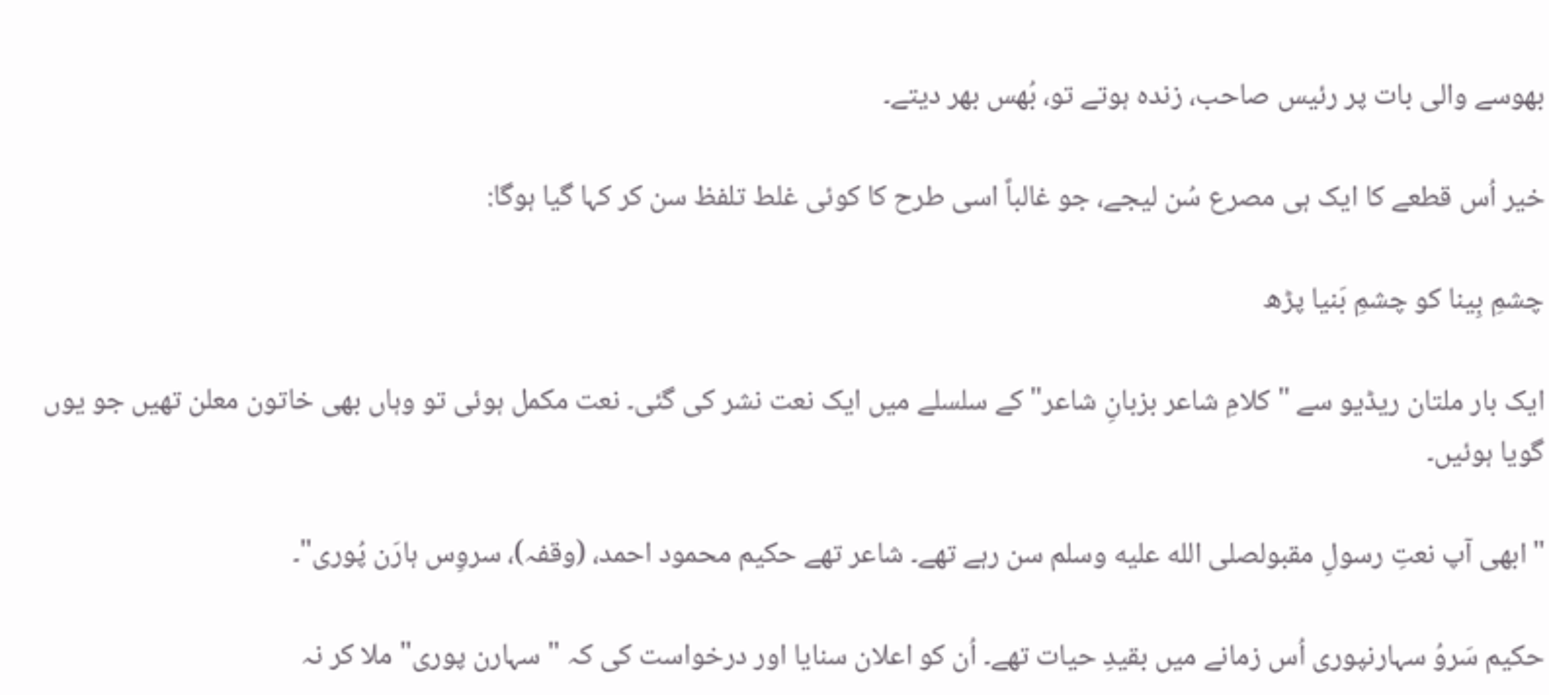بھوسے والی بات پر رئیس صاحب، زندہ ہوتے تو، بُھس بھر دیتے۔

خیر اُس قطعے کا ایک ہی مصرع سُن لیجے، جو غالباً اسی طرح کا کوئی غلط تلفظ سن کر کہا گیا ہوگا:

چشمِ بِینا کو چشمِ بَنیا پڑھ

ایک بار ملتان ریڈیو سے "کلامِ شاعر بزبانِ شاعر" کے سلسلے میں ایک نعت نشر کی گئی۔ نعت مکمل ہوئی تو وہاں بھی خاتون معلن تھیں جو یوں گویا ہوئیں۔

"ابھی آپ نعتِ رسولِ مقبولصلى الله عليه وسلم سن رہے تھے۔ شاعر تھے حکیم محمود احمد، (وقفہ)، سروِس ہارَن پُوری"۔

حکیم سَروُ سہارنپوری اُس زمانے میں بقیدِ حیات تھے۔ اُن کو اعلان سنایا اور درخواست کی کہ "سہارن پوری" ملا کر نہ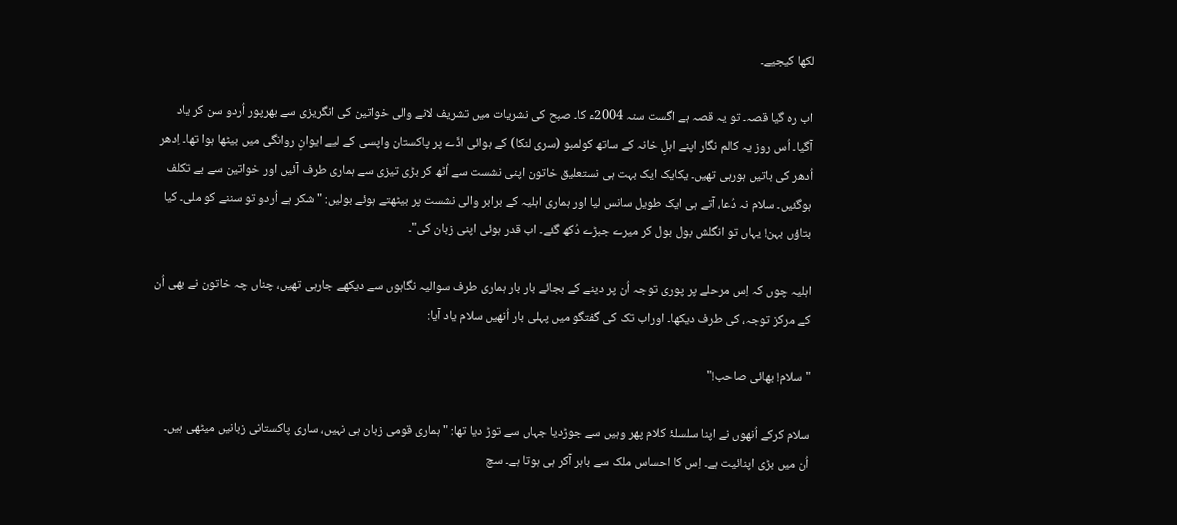لکھا کیجیے۔

اب رہ گیا قصہ۔ تو یہ قصہ ہے اگست سنہ 2004ء کا۔ صبح کی نشریات میں تشریف لانے والی خواتین کی انگریزی سے بھرپور اُردو سن کر یاد آگیا۔ اُس روز یہ کالم نگار اپنے اہلِ خانہ کے ساتھ کولمبو (سری لنکا) کے ہوائی اڈّے پر پاکستان واپسی کے لیے ایوانِ روانگی میں بیٹھا ہوا تھا۔ اِدھر اُدھر کی باتیں ہورہی تھیں۔ یکایک ایک بہت ہی نستعلیق خاتون اپنی نشست سے اُٹھ کر بڑی تیزی سے ہماری طرف آئیں اور خواتین سے بے تکلف ہوگئیں۔ سلام نہ دُعا، آتے ہی ایک طویل سانس لیا اور ہماری اہلیہ کے برابر والی نشست پر بیٹھتے ہوئے بولیں: "شکر ہے اُردو تو سننے کو ملی۔ کیا بتاؤں بہن! یہاں تو انگلش بول بول کر میرے جبڑے دُکھ گئے۔ اب قدر ہوئی اپنی زبان کی"۔

اہلیہ چوں کہ اِس مرحلے پر پوری توجہ اُن پر دینے کے بجائے بار بار ہماری طرف سوالیہ نگاہوں سے دیکھے جارہی تھیں، چناں چہ خاتون نے بھی اُن کے مرکز توجہ، کی طرف دیکھا۔ اوراب تک کی گفتگو میں پہلی بار اُنھیں سلام یاد آیا:

"سلام! بھائی صاحب!"

سلام کرکے اُنھوں نے اپنا سلسلۂ کلام پھر وہیں سے جوڑدیا جہاں سے توڑ دیا تھا: "ہماری قومی زبان ہی نہیں، ساری پاکستانی زبانیں میٹھی ہیں۔ اُن میں بڑی اپنائیت ہے۔ اِس کا احساس ملک سے باہر آکر ہی ہوتا ہے۔ سچ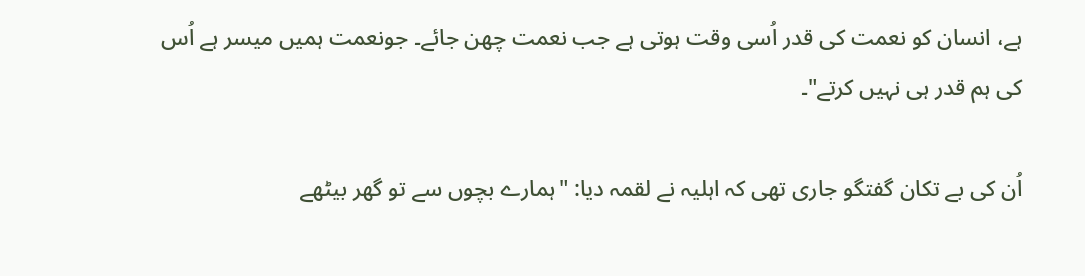ہے، انسان کو نعمت کی قدر اُسی وقت ہوتی ہے جب نعمت چھن جائے۔ جونعمت ہمیں میسر ہے اُس کی ہم قدر ہی نہیں کرتے"۔

اُن کی بے تکان گفتگو جاری تھی کہ اہلیہ نے لقمہ دیا: "ہمارے بچوں سے تو گھر بیٹھے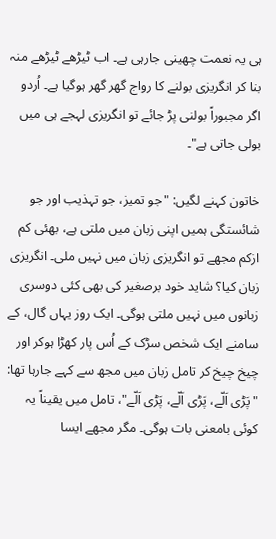ہی یہ نعمت چھینی جارہی ہے۔ اب ٹیڑھے ٹیڑھے منہ بنا کر انگریزی بولنے کا رواج گھر گھر ہوگیا ہے۔ اُردو اگر مجبوراً بولنی پڑ جائے تو انگریزی لہجے ہی میں بولی جاتی ہے"۔

خاتون کہنے لگیں: "جو تمیز، جو تہذیب اور جو شائستگی ہمیں اپنی زبان میں ملتی ہے، بھئی کم ازکم مجھے تو انگریزی زبان میں نہیں ملی۔ انگریزی زبان کیا؟ شاید خود برصغیر کی بھی کئی دوسری زبانوں میں نہیں ملتی ہوگی۔ ایک روز یہاں گال، کے سامنے ایک شخص سڑک کے اُس پار کھڑا ہوکر اور چیخ چیخ کر تامل زبان میں مجھ سے کہے جارہا تھا: "پَڑی اَلّے، پَڑی اَلّے، پَڑی اَلّے"، تامل میں یقیناً یہ کوئی بامعنی بات ہوگی۔ مگر مجھے ایسا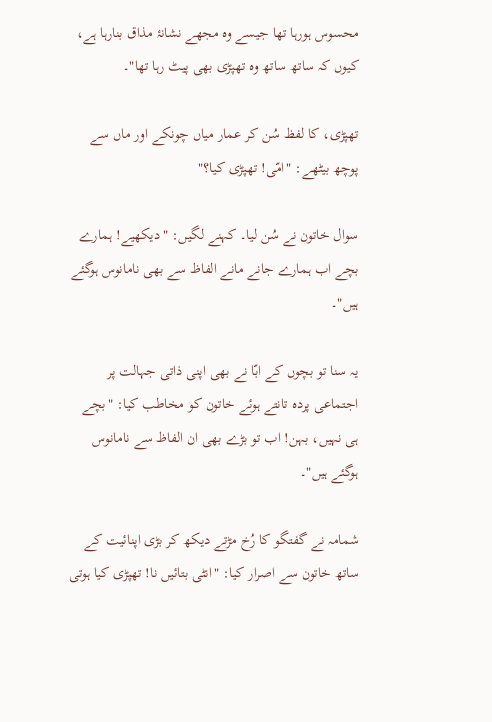محسوس ہورہا تھا جیسے وہ مجھے نشانۂ مذاق بنارہا ہے، کیوں کہ ساتھ ساتھ وہ تھپڑی بھی پیٹ رہا تھا"۔

تھپڑی، کا لفظ سُن کر عمار میاں چونکے اور ماں سے پوچھ بیٹھے: "امّی! تھپڑی کیا؟"

سوال خاتون نے سُن لیا۔ کہنے لگیں: "دیکھیے! ہمارے بچے اب ہمارے جانے مانے الفاظ سے بھی نامانوس ہوگئے ہیں"۔

یہ سنا تو بچوں کے ابّا نے بھی اپنی ذاتی جہالت پر اجتماعی پردہ تانتے ہوئے خاتون کو مخاطب کیا: "بچے ہی نہیں، بہن! اب تو بڑے بھی ان الفاظ سے نامانوس ہوگئے ہیں"۔

شمامہ نے گفتگو کا رُخ مڑتے دیکھ کر بڑی اپنائیت کے ساتھ خاتون سے اصرار کیا: "انٹی بتائیں نا! تھپڑی کیا ہوتی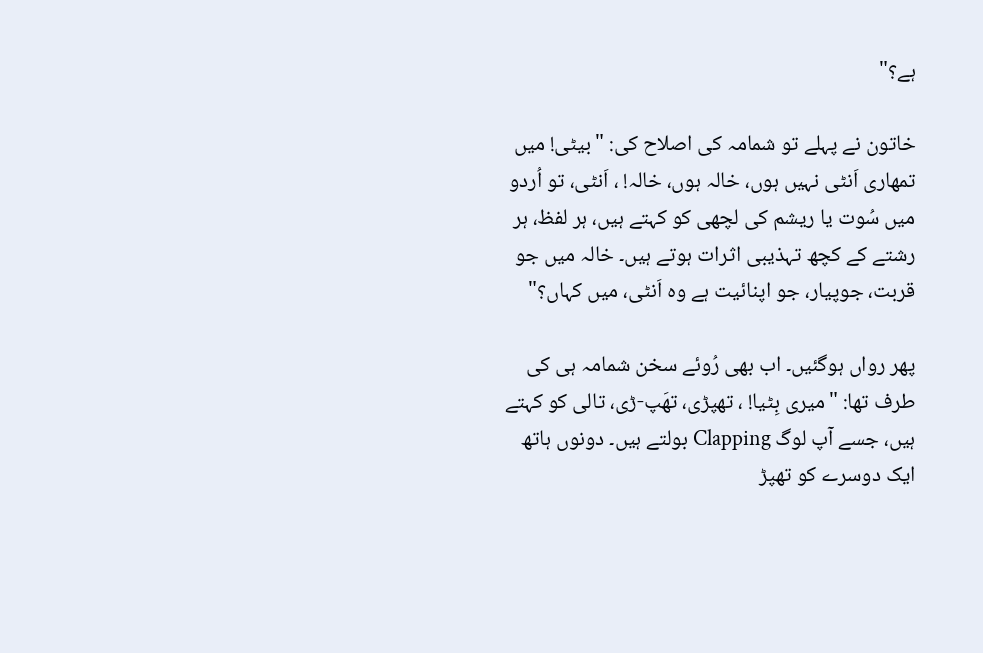ہے؟"

خاتون نے پہلے تو شمامہ کی اصلاح کی: "بیٹی! میں تمھاری اَنٹی نہیں ہوں، خالہ ہوں، خالہ! ، اَنٹی، تو اُردو میں سُوت یا ریشم کی لچھی کو کہتے ہیں، ہر لفظ، ہر رشتے کے کچھ تہذیبی اثرات ہوتے ہیں۔ خالہ میں جو قربت، جوپیار، جو اپنائیت ہے وہ اَنٹی، میں کہاں؟"

پھر رواں ہوگئیں۔ اب بھی رُوئے سخن شمامہ ہی کی طرف تھا: "میری بِٹیا! ، تھپڑی، تھَپ-ڑی، تالی کو کہتے ہیں، جسے آپ لوگ Clapping بولتے ہیں۔ دونوں ہاتھ ایک دوسرے کو تھپڑ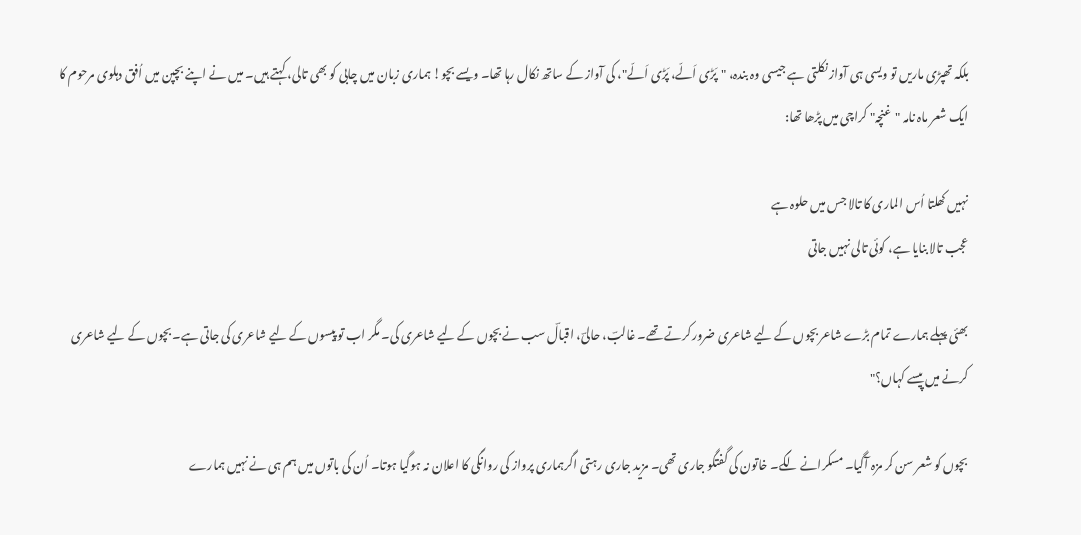بلکہ تھپڑی ماریں تو ویسی ہی آواز نکلتی ہے جیسی وہ بندہ، "پَڑی اَلّے، پَڑی اَلّے"، کی آواز کے ساتھ نکال رہا تھا۔ ویسے بچو! ہماری زبان میں چابی کو بھی تالی، کہتے ہیں۔ میں نے اپنے بچپن میں اُفق دہلوی مرحوم کا ایک شعر ماہ نامہ "غنچہ" کراچی میں پڑھا تھا:

نہیں کھلتا اُس الماری کا تالا جس میں حلوہ ہے
عجب تالا بنایا ہے، کوئی تالی نہیں جاتی

بھئی پہلے ہمارے تمام بڑے شاعر بچوں کے لیے شاعری ضرور کرتے تھے۔ غالبؔ، حالیؔ، اقبالؔ سب نے بچوں کے لیے شاعری کی۔ مگر اب تو پیسوں کے لیے شاعری کی جاتی ہے۔ بچوں کے لیے شاعری کرنے میں پیسے کہاں؟"

بچوں کو شعر سن کر مزہ آگیا۔ مسکرانے لگے۔ خاتون کی گفتگو جاری تھی۔ مزید جاری رہتی اگرہماری پرواز کی روانگی کا اعلان نہ ہوگیا ہوتا۔ اُن کی باتوں میں ہم ہی نے نہیں ہمارے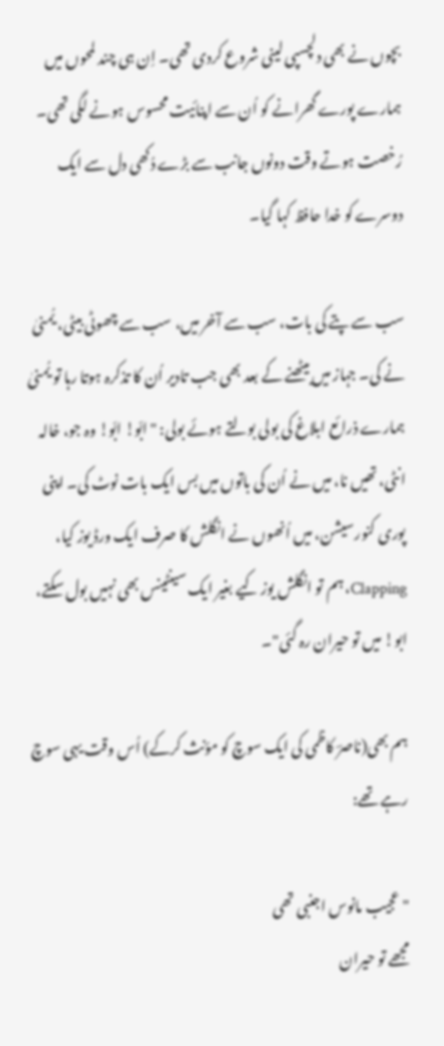بچوں نے بھی دلچسپی لینی شروع کردی تھی۔ اِن ہی چند لمحوں میں ہمارے پورے گھرانے کو اُن سے اپنائیت محسوس ہونے لگی تھی۔ رُخصت ہوتے وقت دونوں جانب سے بڑے دُکھی دل سے ایک دوسرے کو خدا حافظ کہا گیا۔

سب سے پتے کی بات، سب سے آخر میں، سب سے چھوٹی بیٹی، یُمنیٰ نے کی۔ جہاز میں بیٹھنے کے بعد بھی جب تادیر اُن کا تذکرہ ہوتا رہا تو یُمنیٰ ہمارے ذرائع ابلاغ کی بولی بولتے ہوئے بولی: "ابّو! ابّو! وہ جو، خالہ انٹی، تھیں نا، میں نے اُن کی باتوں میں بس ایک بات نوٹ کی۔ اپنی پوری کنورسیشن، میں اُنھوں نے انگلش کا صرف ایک ورڈ یوز کیا، Clapping، ہم تو انگلش یوز کیے بغیر ایک سینٹینس بھی نہیں بول سکتے، ابو! میں تو حیران رہ گئی"۔

ہم بھی(ناصرؔ کاظمی کی ایک سوچ کو مؤنث کرکے) اُس وقت یہی سوچ رہے تھے:

"عجیب مانوس اجنبی تھی
مجھے تو حیران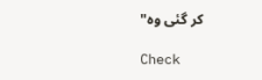کر گئی وہ"

Check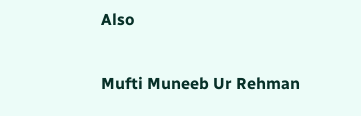Also

Mufti Muneeb Ur Rehman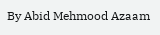By Abid Mehmood Azaam